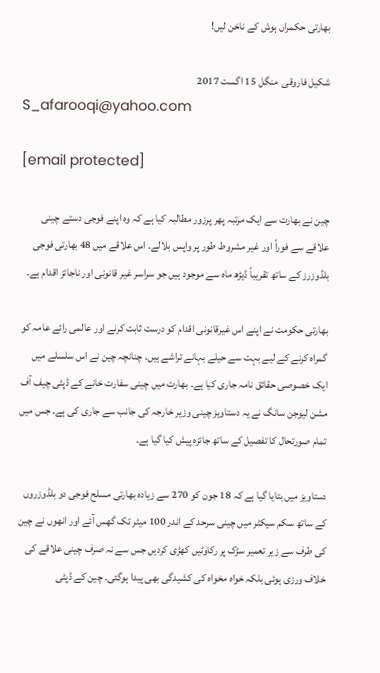بھارتی حکمراں ہوش کے ناخن لیں!

شکیل فاروقی  منگل 15 اگست 2017
S_afarooqi@yahoo.com

[email protected]

چین نے بھارت سے ایک مرتبہ پھر پرزور مطالبہ کیا ہے کہ وہ اپنے فوجی دستے چینی علاقے سے فوراً اور غیر مشروط طور پر واپس بلالے۔ اس علاقے میں 48 بھارتی فوجی بلڈوزرز کے ساتھ تقریباً ڈیڑھ ماہ سے موجود ہیں جو سراسر غیر قانونی اور ناجائز اقدام ہے۔

بھارتی حکومت نے اپنے اس غیرقانونی اقدام کو درست ثابت کرنے اور عالمی رائے عامہ کو گمراہ کرنے کے لیے بہت سے حیلے بہانے تراشے ہیں۔ چنانچہ چین نے اس سلسلے میں ایک خصوصی حقائق نامہ جاری کیا ہے۔ بھارت میں چینی سفارت خانے کے ڈپٹی چیف آف مشن لیوجن سانگ نے یہ دستاویز چینی وزیر خارجہ کی جانب سے جاری کی ہے۔ جس میں تمام صورتحال کا تفصیل کے ساتھ جائزہ پیش کیا گیا ہے۔

دستاویز میں بتایا گیا ہے کہ 18 جون کو 270 سے زیادہ بھارتی مسلح فوجی دو بلڈوزروں کے ساتھ سکم سیکٹر میں چینی سرحد کے اندر 100 میٹر تک گھس آئے اور انھوں نے چین کی طرف سے زیر تعمیر سڑک پر رکاوٹیں کھڑی کردیں جس سے نہ صرف چینی علاقے کی خلاف ورزی ہوئی بلکہ خواہ مخواہ کی کشیدگی بھی پیدا ہوگئی۔ چین کے ڈپٹی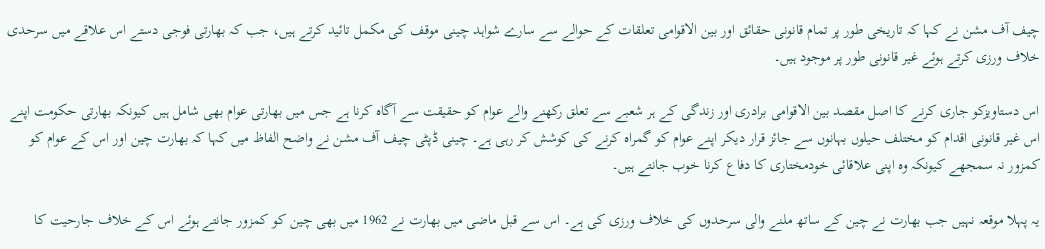چیف آف مشن نے کہا کہ تاریخی طور پر تمام قانونی حقائق اور بین الاقوامی تعلقات کے حوالے سے سارے شواہد چینی موقف کی مکمل تائید کرتے ہیں، جب کہ بھارتی فوجی دستے اس علاقے میں سرحدی خلاف ورزی کرتے ہوئے غیر قانونی طور پر موجود ہیں۔

اس دستاویزکو جاری کرنے کا اصل مقصد بین الاقوامی برادری اور زندگی کے ہر شعبے سے تعلق رکھنے والے عوام کو حقیقت سے آگاہ کرنا ہے جس میں بھارتی عوام بھی شامل ہیں کیونکہ بھارتی حکومت اپنے اس غیر قانونی اقدام کو مختلف حیلوں بہانوں سے جائز قرار دیکر اپنے عوام کو گمراہ کرنے کی کوشش کر رہی ہے۔ چینی ڈپٹی چیف آف مشن نے واضح الفاظ میں کہا کہ بھارت چین اور اس کے عوام کو کمزور نہ سمجھے کیونکہ وہ اپنی علاقائی خودمختاری کا دفاع کرنا خوب جانتے ہیں۔

یہ پہلا موقعہ نہیں جب بھارت نے چین کے ساتھ ملنے والی سرحدوں کی خلاف ورزی کی ہے۔ اس سے قبل ماضی میں بھارت نے 1962 میں بھی چین کو کمزور جانتے ہوئے اس کے خلاف جارحیت کا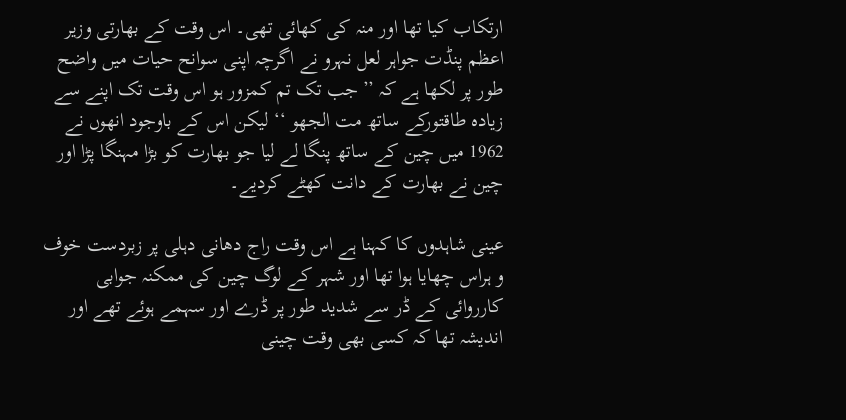ارتکاب کیا تھا اور منہ کی کھائی تھی۔ اس وقت کے بھارتی وزیر اعظم پنڈت جواہر لعل نہرو نے اگرچہ اپنی سوانح حیات میں واضح طور پر لکھا ہے کہ ’’جب تک تم کمزور ہو اس وقت تک اپنے سے زیادہ طاقتورکے ساتھ مت الجھو ‘‘ لیکن اس کے باوجود انھوں نے 1962 میں چین کے ساتھ پنگا لے لیا جو بھارت کو بڑا مہنگا پڑا اور چین نے بھارت کے دانت کھٹے کردیے۔

عینی شاہدوں کا کہنا ہے اس وقت راج دھانی دہلی پر زبردست خوف و ہراس چھایا ہوا تھا اور شہر کے لوگ چین کی ممکنہ جوابی کارروائی کے ڈر سے شدید طور پر ڈرے اور سہمے ہوئے تھے اور اندیشہ تھا کہ کسی بھی وقت چینی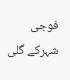فوجی شہرکے گلی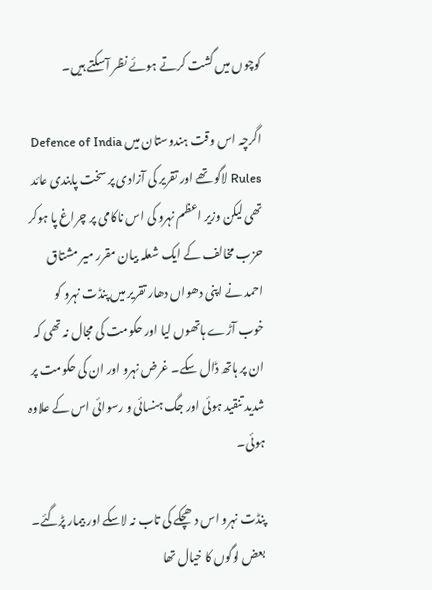کوچوں میں گشت کرتے ہوئے نظر آسکتے ہیں۔

اگرچہ اس وقت ہندوستان میں Defence of India Rules لاگو تھے اور تقریر کی آزادی پر سخت پابندی عائد تھی لیکن وزیر اعظم نہرو کی اس ناکامی پر چراغ پا ہوکر حزب مخالف کے ایک شعلہ بیان مقرر میر مشتاق احمد نے اپنی دھواں دھار تقریر میں پنڈت نہرو کو خوب آڑے ہاتھوں لیا اور حکومت کی مجال نہ تھی کہ ان پر ہاتھ ڈال سکے۔ غرض نہرو اور ان کی حکومت پر شدید تنقید ہوئی اور جگ ہنسائی و رسوائی اس کے علاوہ ہوئی۔

پنڈت نہرو اس دھچکے کی تاب نہ لاسکے اور بیمار پڑگئے۔ بعض لوگوں کا خیال تھا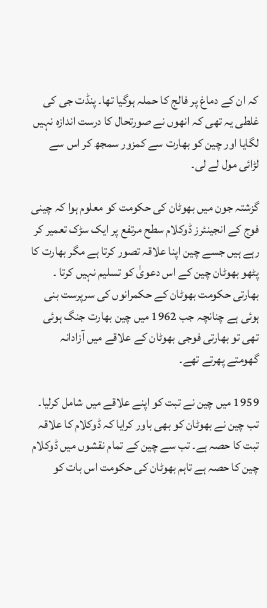کہ ان کے دماغ پر فالج کا حملہ ہوگیا تھا۔ پنڈت جی کی غلطی یہ تھی کہ انھوں نے صورتحال کا درست اندازہ نہیں لگایا اور چین کو بھارت سے کمزور سمجھ کر اس سے لڑائی مول لے لی۔

گزشتہ جون میں بھوٹان کی حکومت کو معلوم ہوا کہ چینی فوج کے انجینئرز ڈوکلام سطح مرتفع پر ایک سڑک تعمیر کر رہے ہیں جسے چین اپنا علاقہ تصور کرتا ہے مگر بھارت کا پٹھو بھوٹان چین کے اس دعویٰ کو تسلیم نہیں کرتا ۔ بھارتی حکومت بھوٹان کے حکمرانوں کی سرپرست بنی ہوئی ہے چنانچہ جب 1962 میں چین بھارت جنگ ہوئی تھی تو بھارتی فوجی بھوٹان کے علاقے میں آزادانہ گھومتے پھرتے تھے۔

1959 میں چین نے تبت کو اپنے علاقے میں شامل کرلیا۔ تب چین نے بھوٹان کو بھی باور کرایا کہ ڈوکلام کا علاقہ تبت کا حصہ ہے۔ تب سے چین کے تمام نقشوں میں ڈوکلام چین کا حصہ ہے تاہم بھوٹان کی حکومت اس بات کو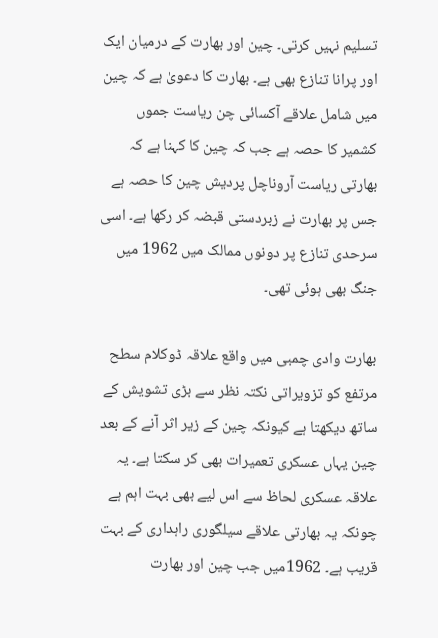تسلیم نہیں کرتی۔ چین اور بھارت کے درمیان ایک اور پرانا تنازع بھی ہے۔ بھارت کا دعویٰ ہے کہ چین میں شامل علاقے آکسائی چن ریاست جموں کشمیر کا حصہ ہے جب کہ چین کا کہنا ہے کہ بھارتی ریاست آروناچل پردیش چین کا حصہ ہے جس پر بھارت نے زبردستی قبضہ کر رکھا ہے۔ اسی سرحدی تنازع پر دونوں ممالک میں 1962 میں جنگ بھی ہوئی تھی۔

بھارت وادی چمبی میں واقع علاقہ ڈوکلام سطح مرتفع کو تزویراتی نکتہ نظر سے بڑی تشویش کے ساتھ دیکھتا ہے کیونکہ چین کے زیر اثر آنے کے بعد چین یہاں عسکری تعمیرات بھی کر سکتا ہے۔ یہ علاقہ عسکری لحاظ سے اس لیے بھی بہت اہم ہے چونکہ یہ بھارتی علاقے سیلگوری راہداری کے بہت قریب ہے۔ 1962میں جب چین اور بھارت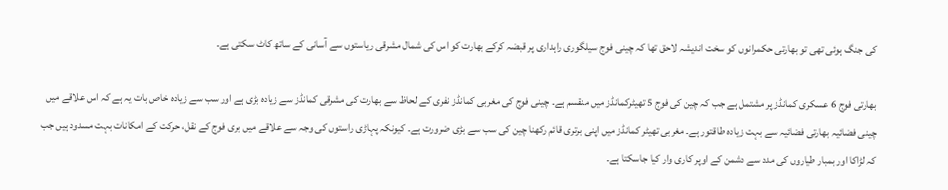کی جنگ ہوئی تھی تو بھارتی حکمرانوں کو سخت اندیشہ لاحق تھا کہ چینی فوج سیلگوری راہداری پر قبضہ کرکے بھارت کو اس کی شمال مشرقی ریاستوں سے آسانی کے ساتھ کاٹ سکتی ہے۔

بھارتی فوج 6 عسکری کمانڈز پر مشتمل ہے جب کہ چین کی فوج 5 تھیٹرکمانڈز میں منقسم ہے۔ چینی فوج کی مغربی کمانڈز نفری کے لحاظ سے بھارت کی مشرقی کمانڈز سے زیادہ بڑی ہے اور سب سے زیادہ خاص بات یہ ہے کہ اس علاقے میں چینی فضائیہ بھارتی فضائیہ سے بہت زیادہ طاقتور ہے۔ مغربی تھیٹر کمانڈز میں اپنی برتری قائم رکھنا چین کی سب سے بڑی ضرورت ہے۔ کیونکہ پہاڑی راستوں کی وجہ سے علاقے میں بری فوج کے نقل، حرکت کے امکانات بہت مسدود ہیں جب کہ لڑاکا اور بمبار طیاروں کی مدد سے دشمن کے اوپر کاری وار کیا جاسکتا ہے۔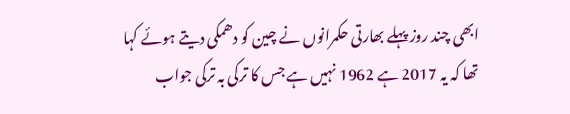ابھی چند روز پہلے بھارتی حکمرانوں نے چین کو دھمکی دیتے ہوئے کہا تھا کہ یہ 2017 ہے 1962 نہیں ہے جس کا ترکی بہ ترکی جواب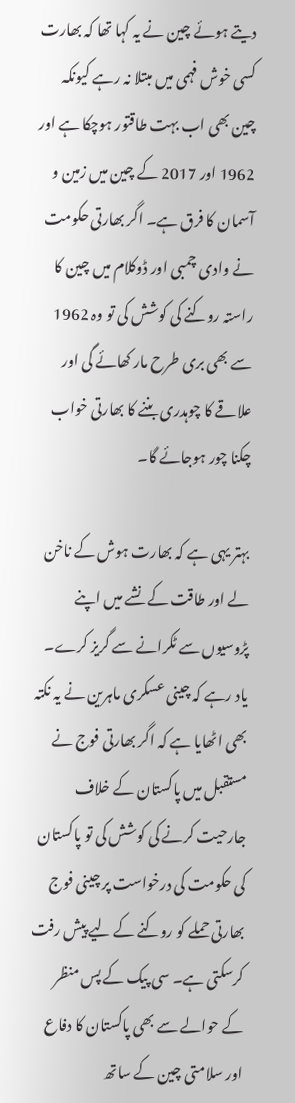دیتے ہوئے چین نے یہ کہا تھا کہ بھارت کسی خوش فہمی میں مبتلا نہ رہے کیونکہ چین بھی اب بہت طاقتور ہوچکا ہے اور 1962 اور 2017 کے چین میں زمین و آسمان کا فرق ہے۔ اگر بھارتی حکومت نے وادی چمبی اور ڈوکلام میں چین کا راستہ روکنے کی کوشش کی تو وہ 1962 سے بھی بری طرح مار کھائے گی اور علاقے کا چوہدری بننے کا بھارتی خواب چکنا چور ہوجائے گا۔

بہتر یہی ہے کہ بھارت ہوش کے ناخن لے اور طاقت کے نشے میں اپنے پڑوسیوں سے ٹکرانے سے گریز کرے۔ یاد رہے کہ چینی عسکری ماہرین نے یہ نکتہ بھی اٹھایا ہے کہ اگر بھارتی فوج نے مستقبل میں پاکستان کے خلاف جارحیت کرنے کی کوشش کی تو پاکستان کی حکومت کی درخواست پر چینی فوج بھارتی حملے کو روکنے کے لیے پیش رفت کرسکتی ہے۔ سی پیک کے پس منظر کے حوالے سے بھی پاکستان کا دفاع اور سلامتی چین کے ساتھ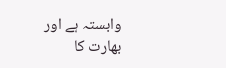وابستہ ہے اور بھارت کا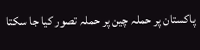پاکستان پر حملہ چین پر حملہ تصور کیا جا سکتا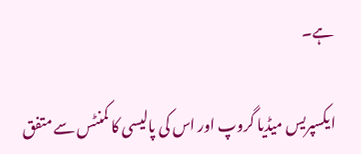ہے۔

ایکسپریس میڈیا گروپ اور اس کی پالیسی کا کمنٹس سے متفق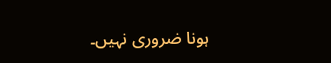ہونا ضروری نہیں۔